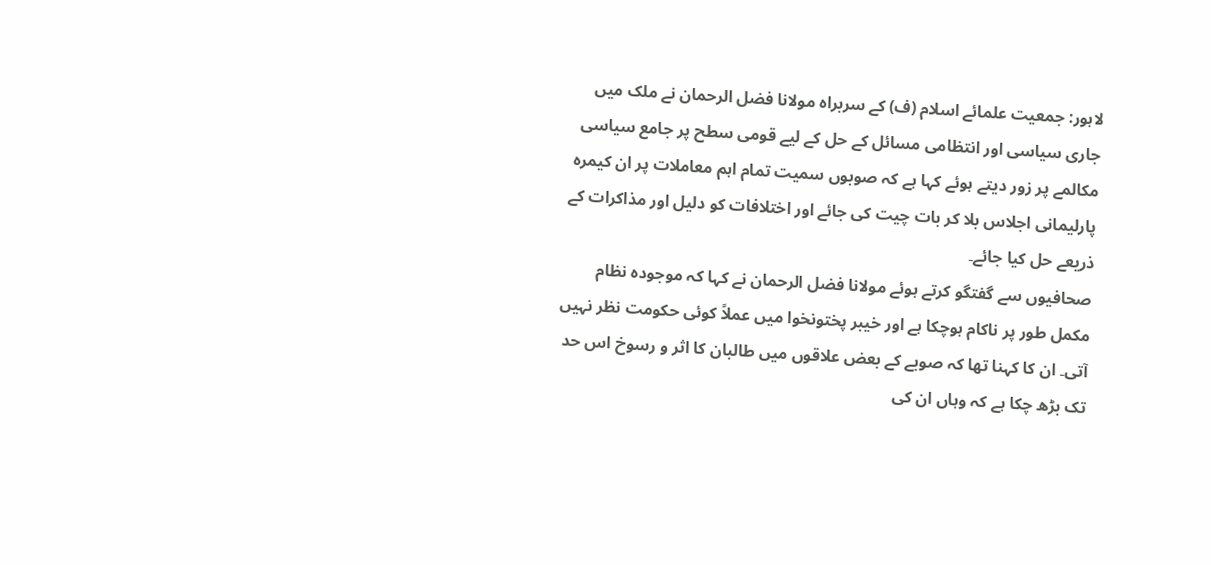لاہور: جمعیت علمائے اسلام (ف) کے سربراہ مولانا فضل الرحمان نے ملک میں جاری سیاسی اور انتظامی مسائل کے حل کے لیے قومی سطح پر جامع سیاسی مکالمے پر زور دیتے ہوئے کہا ہے کہ صوبوں سمیت تمام اہم معاملات پر ان کیمرہ پارلیمانی اجلاس بلا کر بات چیت کی جائے اور اختلافات کو دلیل اور مذاکرات کے ذریعے حل کیا جائے۔
صحافیوں سے گفتگو کرتے ہوئے مولانا فضل الرحمان نے کہا کہ موجودہ نظام مکمل طور پر ناکام ہوچکا ہے اور خیبر پختونخوا میں عملاً کوئی حکومت نظر نہیں آتی۔ ان کا کہنا تھا کہ صوبے کے بعض علاقوں میں طالبان کا اثر و رسوخ اس حد تک بڑھ چکا ہے کہ وہاں ان کی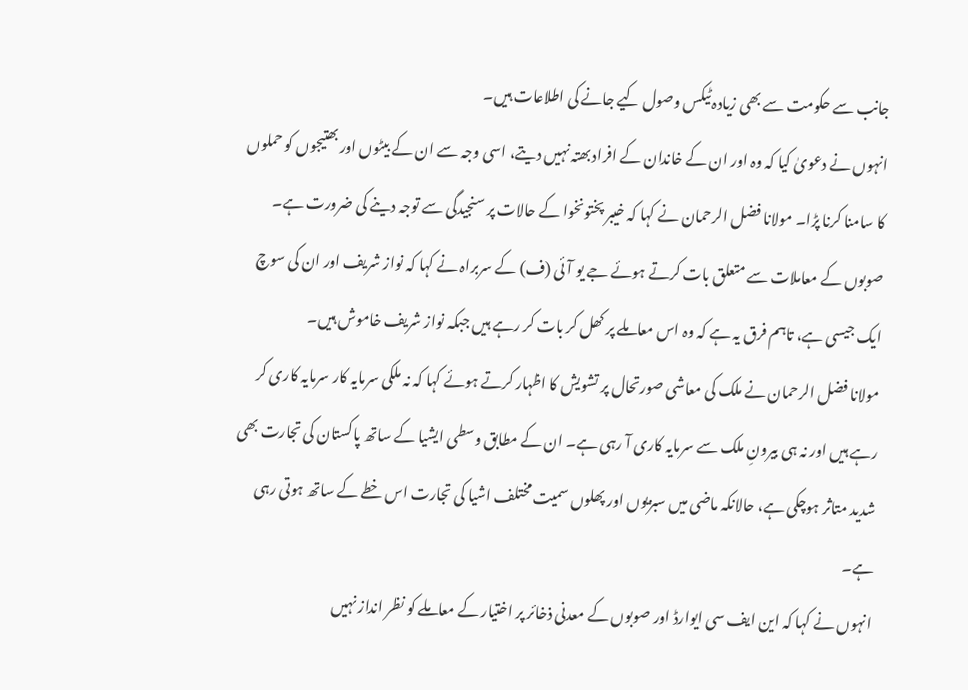جانب سے حکومت سے بھی زیادہ ٹیکس وصول کیے جانے کی اطلاعات ہیں۔
انہوں نے دعویٰ کیا کہ وہ اور ان کے خاندان کے افراد بھتہ نہیں دیتے، اسی وجہ سے ان کے بیٹوں اور بھتیجوں کو حملوں کا سامنا کرنا پڑا۔ مولانا فضل الرحمان نے کہا کہ خیبر پختونخوا کے حالات پر سنجیدگی سے توجہ دینے کی ضرورت ہے۔
صوبوں کے معاملات سے متعلق بات کرتے ہوئے جے یو آئی (ف) کے سربراہ نے کہا کہ نواز شریف اور ان کی سوچ ایک جیسی ہے، تاہم فرق یہ ہے کہ وہ اس معاملے پر کھل کر بات کر رہے ہیں جبکہ نواز شریف خاموش ہیں۔
مولانا فضل الرحمان نے ملک کی معاشی صورتحال پر تشویش کا اظہار کرتے ہوئے کہا کہ نہ ملکی سرمایہ کار سرمایہ کاری کر رہے ہیں اور نہ ہی بیرونِ ملک سے سرمایہ کاری آ رہی ہے۔ ان کے مطابق وسطی ایشیا کے ساتھ پاکستان کی تجارت بھی شدید متاثر ہوچکی ہے، حالانکہ ماضی میں سبزیوں اور پھلوں سمیت مختلف اشیا کی تجارت اس خطے کے ساتھ ہوتی رہی ہے۔
انہوں نے کہا کہ این ایف سی ایوارڈ اور صوبوں کے معدنی ذخائر پر اختیار کے معاملے کو نظر انداز نہیں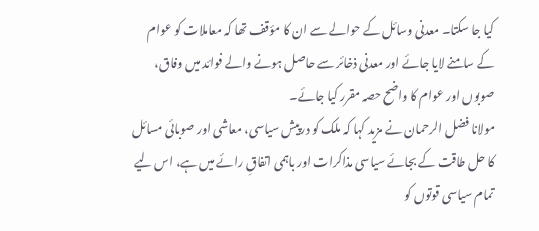کیا جا سکتا۔ معدنی وسائل کے حوالے سے ان کا مؤقف تھا کہ معاملات کو عوام کے سامنے لایا جائے اور معدنی ذخائر سے حاصل ہونے والے فوائد میں وفاق، صوبوں اور عوام کا واضح حصہ مقرر کیا جائے۔
مولانا فضل الرحمان نے مزید کہا کہ ملک کو درپیش سیاسی، معاشی اور صوبائی مسائل کا حل طاقت کے بجائے سیاسی مذاکرات اور باہمی اتفاقِ رائے میں ہے، اس لیے تمام سیاسی قوتوں کو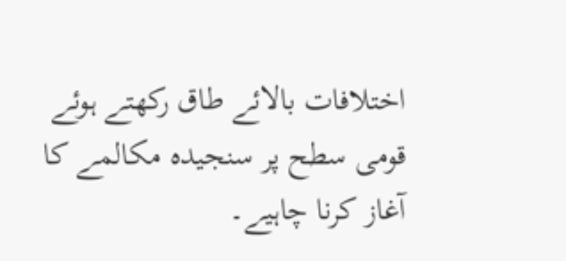اختلافات بالائے طاق رکھتے ہوئے قومی سطح پر سنجیدہ مکالمے کا آغاز کرنا چاہیے۔